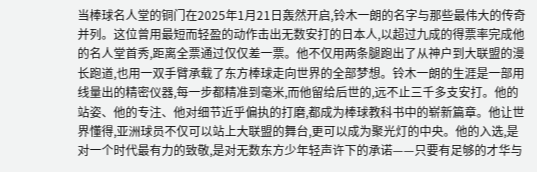当棒球名人堂的铜门在2025年1月21日轰然开启,铃木一朗的名字与那些最伟大的传奇并列。这位曾用最短而轻盈的动作击出无数安打的日本人,以超过九成的得票率完成他的名人堂首秀,距离全票通过仅仅差一票。他不仅用两条腿跑出了从神户到大联盟的漫长跑道,也用一双手臂承载了东方棒球走向世界的全部梦想。铃木一朗的生涯是一部用线量出的精密仪器,每一步都精准到毫米,而他留给后世的,远不止三千多支安打。他的站姿、他的专注、他对细节近乎偏执的打磨,都成为棒球教科书中的崭新篇章。他让世界懂得,亚洲球员不仅可以站上大联盟的舞台,更可以成为聚光灯的中央。他的入选,是对一个时代最有力的致敬,是对无数东方少年轻声许下的承诺——只要有足够的才华与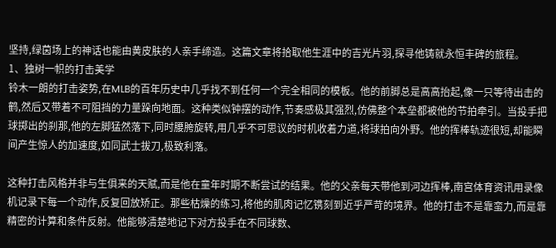坚持,绿茵场上的神话也能由黄皮肤的人亲手缔造。这篇文章将拾取他生涯中的吉光片羽,探寻他铸就永恒丰碑的旅程。
1、独树一帜的打击美学
铃木一朗的打击姿势,在MLB的百年历史中几乎找不到任何一个完全相同的模板。他的前脚总是高高抬起,像一只等待出击的鹤,然后又带着不可阻挡的力量跺向地面。这种类似钟摆的动作,节奏感极其强烈,仿佛整个本垒都被他的节拍牵引。当投手把球掷出的刹那,他的左脚猛然落下,同时腰胯旋转,用几乎不可思议的时机收着力道,将球拍向外野。他的挥棒轨迹很短,却能瞬间产生惊人的加速度,如同武士拔刀,极致利落。

这种打击风格并非与生俱来的天赋,而是他在童年时期不断尝试的结果。他的父亲每天带他到河边挥棒,南宫体育资讯用录像机记录下每一个动作,反复回放矫正。那些枯燥的练习,将他的肌肉记忆镌刻到近乎严苛的境界。他的打击不是靠蛮力,而是靠精密的计算和条件反射。他能够清楚地记下对方投手在不同球数、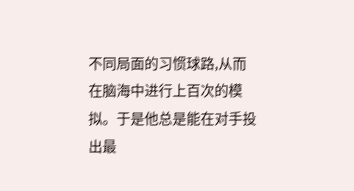不同局面的习惯球路,从而在脑海中进行上百次的模拟。于是他总是能在对手投出最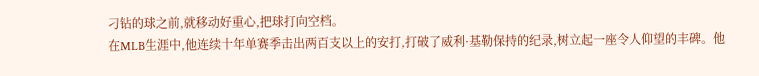刁钻的球之前,就移动好重心,把球打向空档。
在MLB生涯中,他连续十年单赛季击出两百支以上的安打,打破了威利·基勒保持的纪录,树立起一座令人仰望的丰碑。他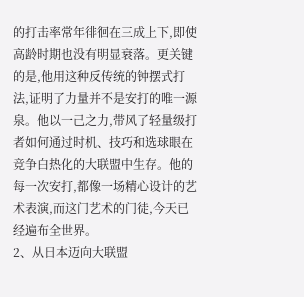的打击率常年徘徊在三成上下,即使高龄时期也没有明显衰落。更关键的是,他用这种反传统的钟摆式打法,证明了力量并不是安打的唯一源泉。他以一己之力,带风了轻量级打者如何通过时机、技巧和选球眼在竞争白热化的大联盟中生存。他的每一次安打,都像一场精心设计的艺术表演,而这门艺术的门徒,今天已经遍布全世界。
2、从日本迈向大联盟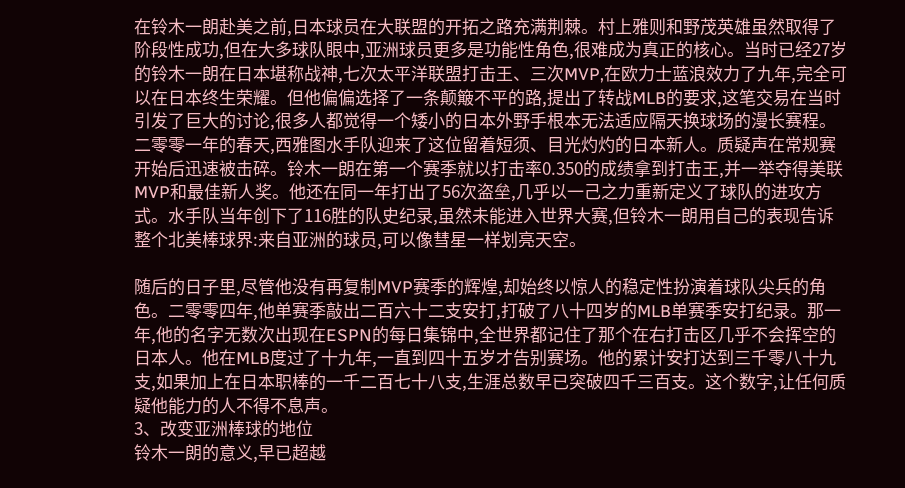在铃木一朗赴美之前,日本球员在大联盟的开拓之路充满荆棘。村上雅则和野茂英雄虽然取得了阶段性成功,但在大多球队眼中,亚洲球员更多是功能性角色,很难成为真正的核心。当时已经27岁的铃木一朗在日本堪称战神,七次太平洋联盟打击王、三次MVP,在欧力士蓝浪效力了九年,完全可以在日本终生荣耀。但他偏偏选择了一条颠簸不平的路,提出了转战MLB的要求,这笔交易在当时引发了巨大的讨论,很多人都觉得一个矮小的日本外野手根本无法适应隔天换球场的漫长赛程。
二零零一年的春天,西雅图水手队迎来了这位留着短须、目光灼灼的日本新人。质疑声在常规赛开始后迅速被击碎。铃木一朗在第一个赛季就以打击率0.350的成绩拿到打击王,并一举夺得美联MVP和最佳新人奖。他还在同一年打出了56次盗垒,几乎以一己之力重新定义了球队的进攻方式。水手队当年创下了116胜的队史纪录,虽然未能进入世界大赛,但铃木一朗用自己的表现告诉整个北美棒球界:来自亚洲的球员,可以像彗星一样划亮天空。

随后的日子里,尽管他没有再复制MVP赛季的辉煌,却始终以惊人的稳定性扮演着球队尖兵的角色。二零零四年,他单赛季敲出二百六十二支安打,打破了八十四岁的MLB单赛季安打纪录。那一年,他的名字无数次出现在ESPN的每日集锦中,全世界都记住了那个在右打击区几乎不会挥空的日本人。他在MLB度过了十九年,一直到四十五岁才告别赛场。他的累计安打达到三千零八十九支,如果加上在日本职棒的一千二百七十八支,生涯总数早已突破四千三百支。这个数字,让任何质疑他能力的人不得不息声。
3、改变亚洲棒球的地位
铃木一朗的意义,早已超越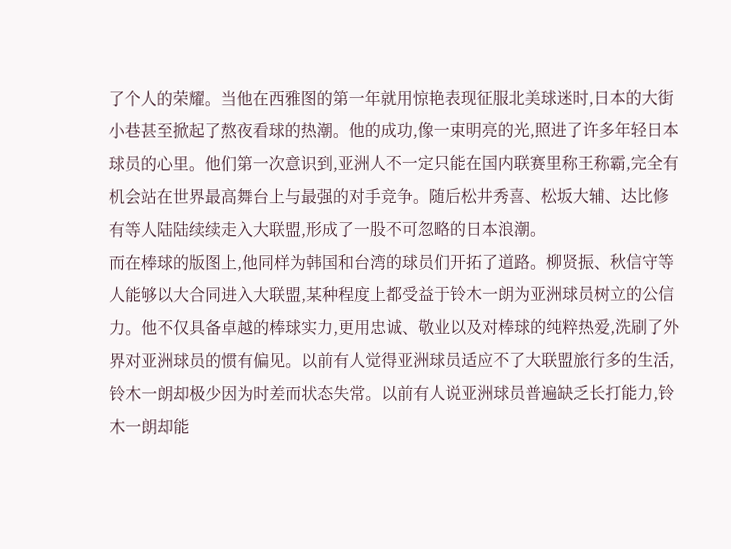了个人的荣耀。当他在西雅图的第一年就用惊艳表现征服北美球迷时,日本的大街小巷甚至掀起了熬夜看球的热潮。他的成功,像一束明亮的光,照进了许多年轻日本球员的心里。他们第一次意识到,亚洲人不一定只能在国内联赛里称王称霸,完全有机会站在世界最高舞台上与最强的对手竞争。随后松井秀喜、松坂大辅、达比修有等人陆陆续续走入大联盟,形成了一股不可忽略的日本浪潮。
而在棒球的版图上,他同样为韩国和台湾的球员们开拓了道路。柳贤振、秋信守等人能够以大合同进入大联盟,某种程度上都受益于铃木一朗为亚洲球员树立的公信力。他不仅具备卓越的棒球实力,更用忠诚、敬业以及对棒球的纯粹热爱,洗刷了外界对亚洲球员的惯有偏见。以前有人觉得亚洲球员适应不了大联盟旅行多的生活,铃木一朗却极少因为时差而状态失常。以前有人说亚洲球员普遍缺乏长打能力,铃木一朗却能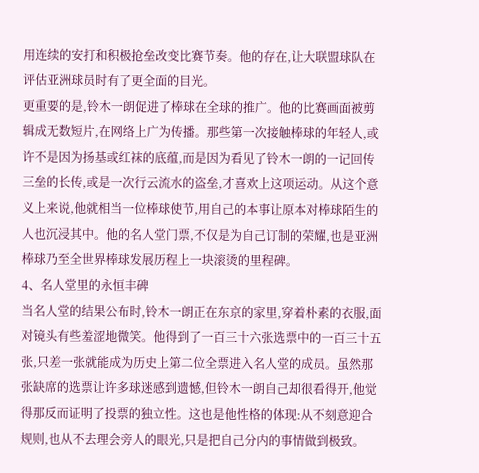用连续的安打和积极抢垒改变比赛节奏。他的存在,让大联盟球队在评估亚洲球员时有了更全面的目光。
更重要的是,铃木一朗促进了棒球在全球的推广。他的比赛画面被剪辑成无数短片,在网络上广为传播。那些第一次接触棒球的年轻人,或许不是因为扬基或红袜的底蕴,而是因为看见了铃木一朗的一记回传三垒的长传,或是一次行云流水的盗垒,才喜欢上这项运动。从这个意义上来说,他就相当一位棒球使节,用自己的本事让原本对棒球陌生的人也沉浸其中。他的名人堂门票,不仅是为自己订制的荣耀,也是亚洲棒球乃至全世界棒球发展历程上一块滚烫的里程碑。
4、名人堂里的永恒丰碑
当名人堂的结果公布时,铃木一朗正在东京的家里,穿着朴素的衣服,面对镜头有些羞涩地微笑。他得到了一百三十六张选票中的一百三十五张,只差一张就能成为历史上第二位全票进入名人堂的成员。虽然那张缺席的选票让许多球迷感到遗憾,但铃木一朗自己却很看得开,他觉得那反而证明了投票的独立性。这也是他性格的体现:从不刻意迎合规则,也从不去理会旁人的眼光,只是把自己分内的事情做到极致。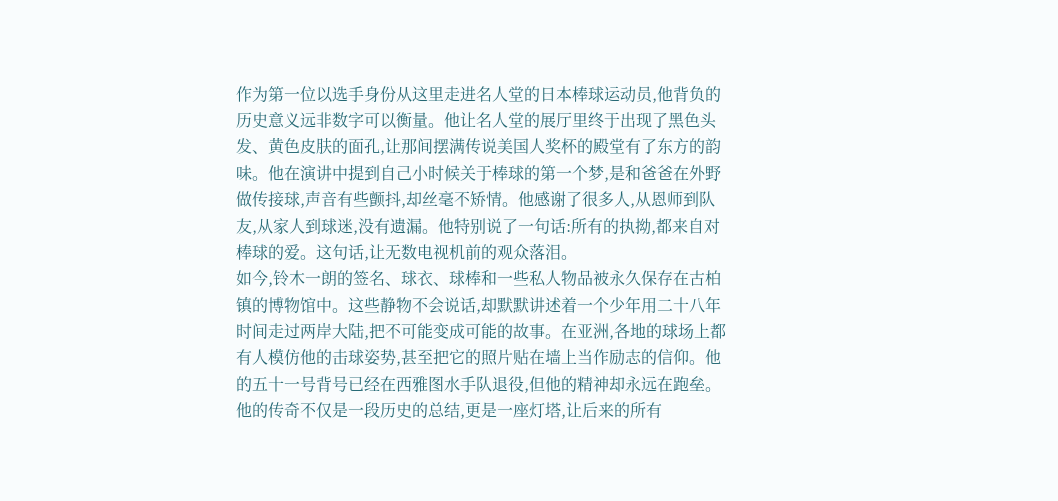作为第一位以选手身份从这里走进名人堂的日本棒球运动员,他背负的历史意义远非数字可以衡量。他让名人堂的展厅里终于出现了黑色头发、黄色皮肤的面孔,让那间摆满传说美国人奖杯的殿堂有了东方的韵味。他在演讲中提到自己小时候关于棒球的第一个梦,是和爸爸在外野做传接球,声音有些颤抖,却丝毫不矫情。他感谢了很多人,从恩师到队友,从家人到球迷,没有遗漏。他特别说了一句话:所有的执拗,都来自对棒球的爱。这句话,让无数电视机前的观众落泪。
如今,铃木一朗的签名、球衣、球棒和一些私人物品被永久保存在古柏镇的博物馆中。这些静物不会说话,却默默讲述着一个少年用二十八年时间走过两岸大陆,把不可能变成可能的故事。在亚洲,各地的球场上都有人模仿他的击球姿势,甚至把它的照片贴在墙上当作励志的信仰。他的五十一号背号已经在西雅图水手队退役,但他的精神却永远在跑垒。他的传奇不仅是一段历史的总结,更是一座灯塔,让后来的所有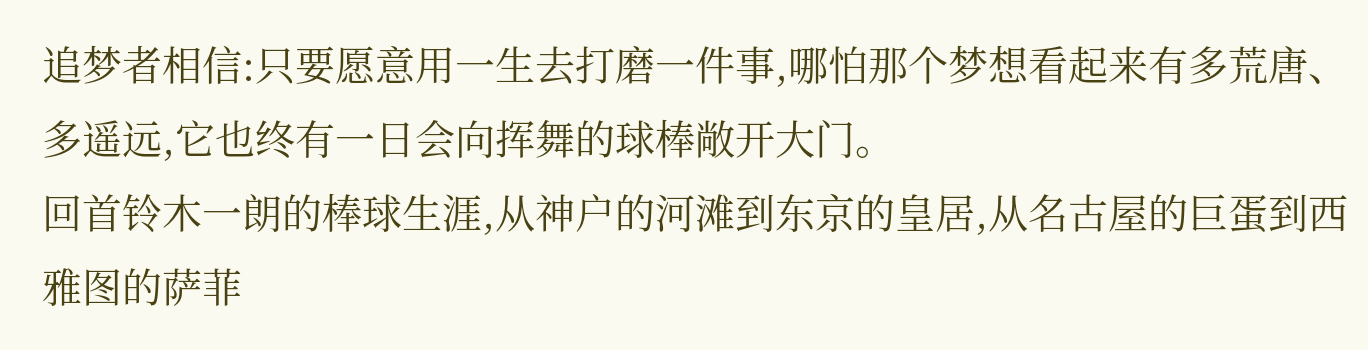追梦者相信:只要愿意用一生去打磨一件事,哪怕那个梦想看起来有多荒唐、多遥远,它也终有一日会向挥舞的球棒敞开大门。
回首铃木一朗的棒球生涯,从神户的河滩到东京的皇居,从名古屋的巨蛋到西雅图的萨菲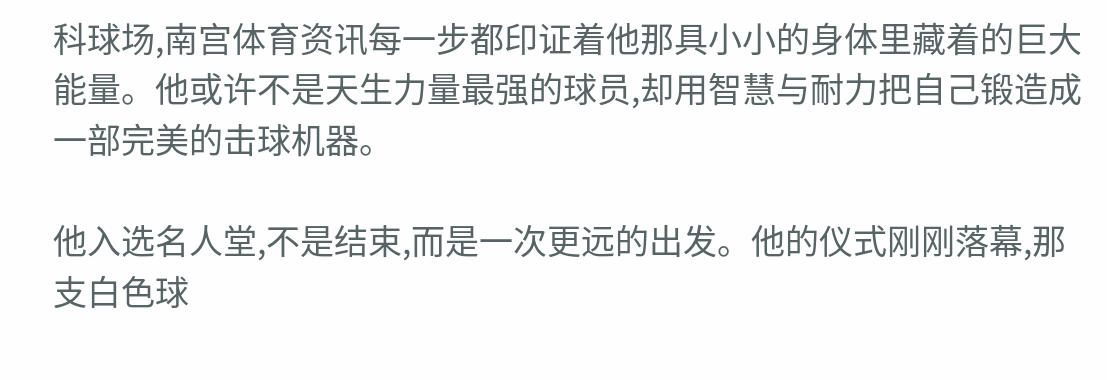科球场,南宫体育资讯每一步都印证着他那具小小的身体里藏着的巨大能量。他或许不是天生力量最强的球员,却用智慧与耐力把自己锻造成一部完美的击球机器。

他入选名人堂,不是结束,而是一次更远的出发。他的仪式刚刚落幕,那支白色球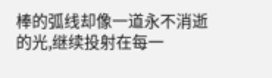棒的弧线却像一道永不消逝的光,继续投射在每一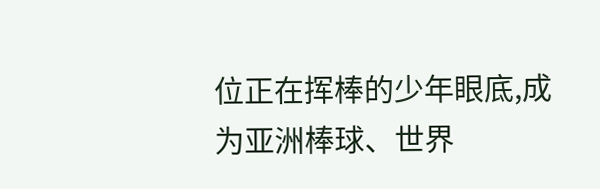位正在挥棒的少年眼底,成为亚洲棒球、世界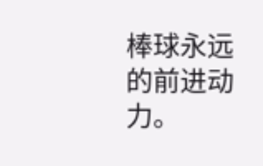棒球永远的前进动力。